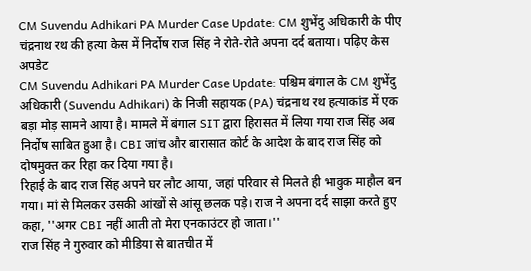CM Suvendu Adhikari PA Murder Case Update: CM शुभेंदु अधिकारी के पीए चंद्रनाथ रथ की हत्या केस में निर्दोष राज सिंह ने रोते-रोते अपना दर्द बताया। पढ़िए केस अपडेट
CM Suvendu Adhikari PA Murder Case Update: पश्चिम बंगाल के CM शुभेंदु अधिकारी (Suvendu Adhikari) के निजी सहायक (PA) चंद्रनाथ रथ हत्याकांड में एक बड़ा मोड़ सामने आया है। मामले में बंगाल SIT द्वारा हिरासत में लिया गया राज सिंह अब निर्दोष साबित हुआ है। CBI जांच और बारासात कोर्ट के आदेश के बाद राज सिंह को दोषमुक्त कर रिहा कर दिया गया है।
रिहाई के बाद राज सिंह अपने घर लौट आया, जहां परिवार से मिलते ही भावुक माहौल बन गया। मां से मिलकर उसकी आंखों से आंसू छलक पड़े। राज ने अपना दर्द साझा करते हुए कहा, ''अगर CBI नहीं आती तो मेरा एनकाउंटर हो जाता।''
राज सिंह ने गुरुवार को मीडिया से बातचीत में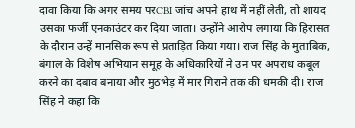दावा किया कि अगर समय परCBI जांच अपने हाथ में नहीं लेती, तो शायद उसका फर्जी एनकाउंटर कर दिया जाता। उन्होंने आरोप लगाया कि हिरासत के दौरान उन्हें मानसिक रूप से प्रताड़ित किया गया। राज सिंह के मुताबिक, बंगाल के विशेष अभियान समूह के अधिकारियों ने उन पर अपराध कबूल करने का दबाव बनाया और मुठभेड़ में मार गिराने तक की धमकी दी। राज सिंह ने कहा कि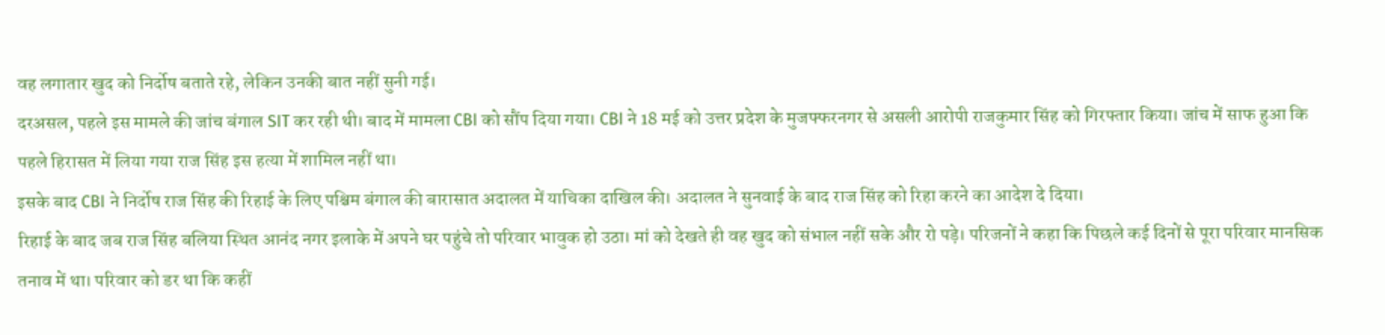वह लगातार खुद को निर्दोष बताते रहे, लेकिन उनकी बात नहीं सुनी गई।
दरअसल, पहले इस मामले की जांच बंगाल SIT कर रही थी। बाद में मामला CBI को सौंप दिया गया। CBI ने 18 मई को उत्तर प्रदेश के मुजफ्फरनगर से असली आरोपी राजकुमार सिंह को गिरफ्तार किया। जांच में साफ हुआ कि पहले हिरासत में लिया गया राज सिंह इस हत्या में शामिल नहीं था।
इसके बाद CBI ने निर्दोष राज सिंह की रिहाई के लिए पश्चिम बंगाल की बारासात अदालत में याचिका दाखिल की। अदालत ने सुनवाई के बाद राज सिंह को रिहा करने का आदेश दे दिया।
रिहाई के बाद जब राज सिंह बलिया स्थित आनंद नगर इलाके में अपने घर पहुंचे तो परिवार भावुक हो उठा। मां को देखते ही वह खुद को संभाल नहीं सके और रो पड़े। परिजनों ने कहा कि पिछले कई दिनों से पूरा परिवार मानसिक तनाव में था। परिवार को डर था कि कहीं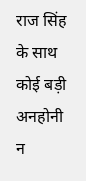राज सिंह के साथ कोई बड़ी अनहोनी न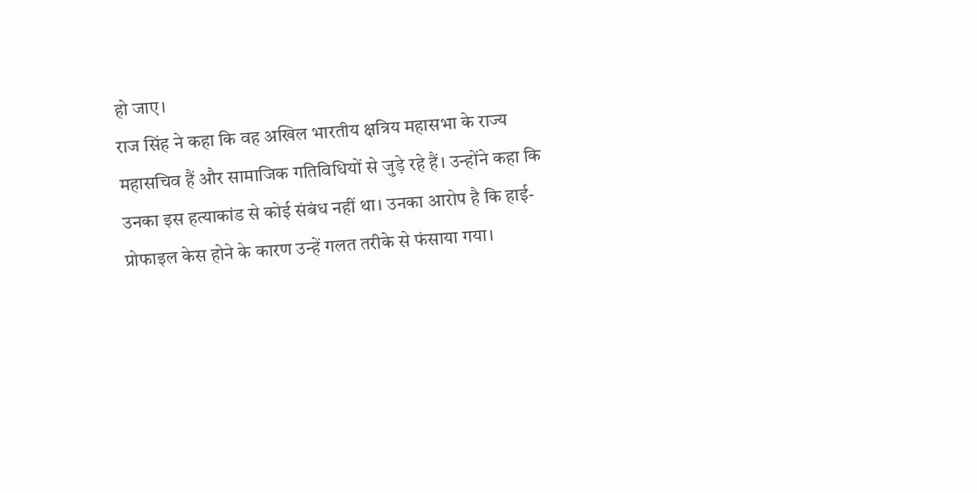हो जाए।
राज सिंह ने कहा कि वह अखिल भारतीय क्षत्रिय महासभा के राज्य महासचिव हैं और सामाजिक गतिविधियों से जुड़े रहे हैं। उन्होंने कहा कि उनका इस हत्याकांड से कोई संबंध नहीं था। उनका आरोप है कि हाई-प्रोफाइल केस होने के कारण उन्हें गलत तरीके से फंसाया गया।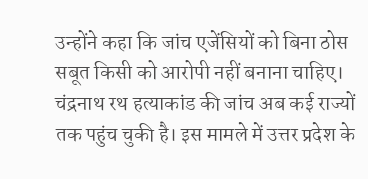उन्होंने कहा कि जांच एजेंसियों को बिना ठोस सबूत किसी को आरोपी नहीं बनाना चाहिए।
चंद्रनाथ रथ हत्याकांड की जांच अब कई राज्यों तक पहुंच चुकी है। इस मामले में उत्तर प्रदेश के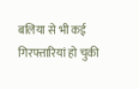बलिया से भी कई गिरफ्तारियां हो चुकी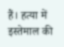हैं। हत्या में इस्तेमाल की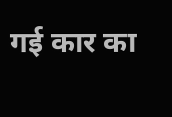गई कार का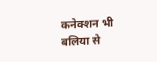कनेक्शन भी बलिया से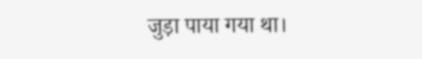जुड़ा पाया गया था।